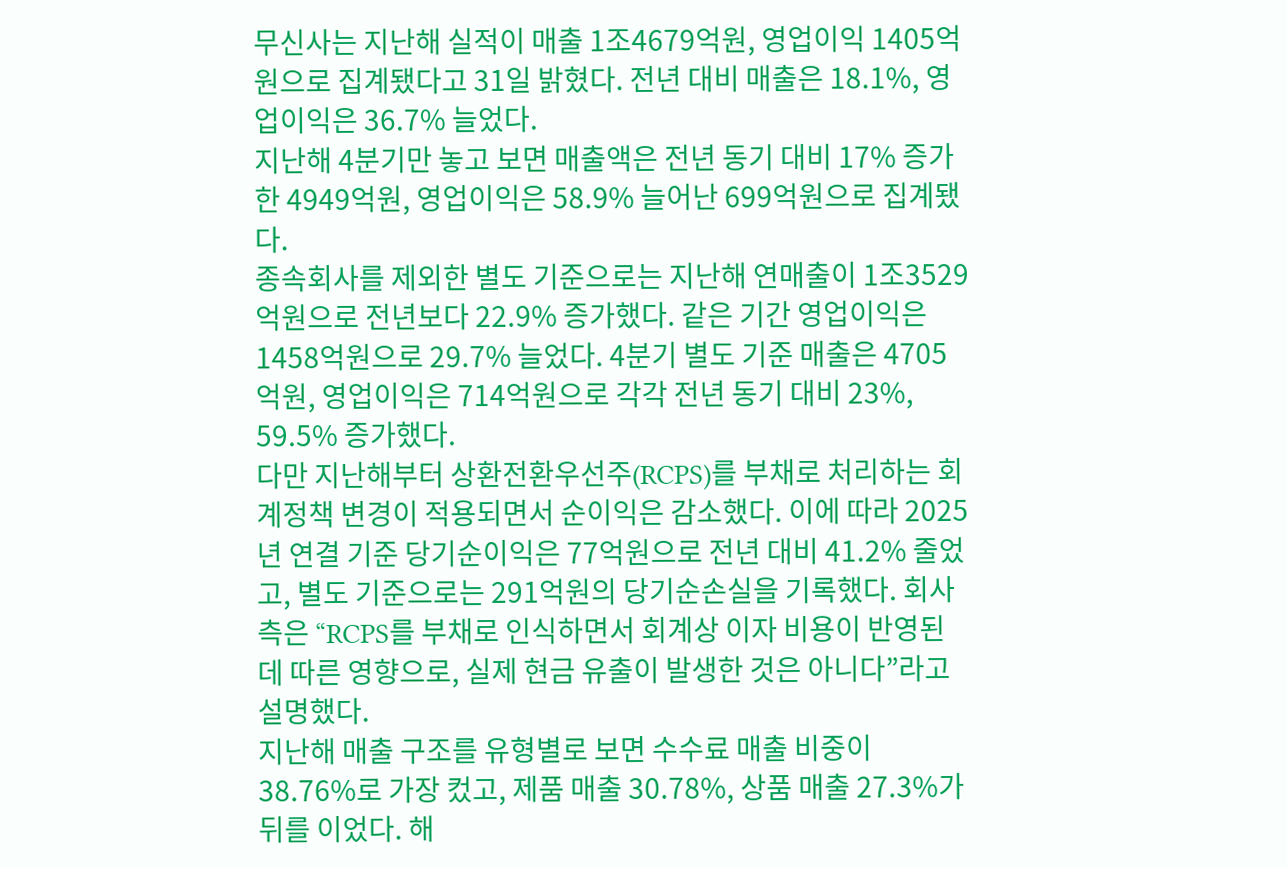무신사는 지난해 실적이 매출 1조4679억원, 영업이익 1405억원으로 집계됐다고 31일 밝혔다. 전년 대비 매출은 18.1%, 영업이익은 36.7% 늘었다.
지난해 4분기만 놓고 보면 매출액은 전년 동기 대비 17% 증가한 4949억원, 영업이익은 58.9% 늘어난 699억원으로 집계됐다.
종속회사를 제외한 별도 기준으로는 지난해 연매출이 1조3529억원으로 전년보다 22.9% 증가했다. 같은 기간 영업이익은 1458억원으로 29.7% 늘었다. 4분기 별도 기준 매출은 4705억원, 영업이익은 714억원으로 각각 전년 동기 대비 23%, 59.5% 증가했다.
다만 지난해부터 상환전환우선주(RCPS)를 부채로 처리하는 회계정책 변경이 적용되면서 순이익은 감소했다. 이에 따라 2025년 연결 기준 당기순이익은 77억원으로 전년 대비 41.2% 줄었고, 별도 기준으로는 291억원의 당기순손실을 기록했다. 회사 측은 “RCPS를 부채로 인식하면서 회계상 이자 비용이 반영된 데 따른 영향으로, 실제 현금 유출이 발생한 것은 아니다”라고 설명했다.
지난해 매출 구조를 유형별로 보면 수수료 매출 비중이 38.76%로 가장 컸고, 제품 매출 30.78%, 상품 매출 27.3%가 뒤를 이었다. 해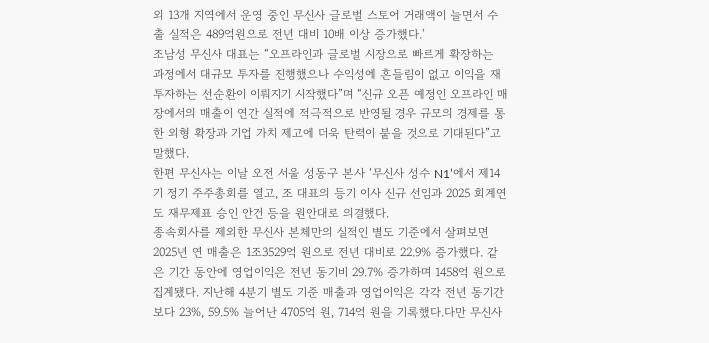외 13개 지역에서 운영 중인 무신사 글로벌 스토어 거래액이 늘면서 수출 실적은 489억원으로 전년 대비 10배 이상 증가했다.'
조남성 무신사 대표는 “오프라인과 글로벌 시장으로 빠르게 확장하는 과정에서 대규모 투자를 진행했으나 수익성에 흔들림이 없고 이익을 재투자하는 선순환이 이뤄지기 시작했다”며 “신규 오픈 예정인 오프라인 매장에서의 매출이 연간 실적에 적극적으로 반영될 경우 규모의 경제를 통한 외형 확장과 기업 가치 제고에 더욱 탄력이 붙을 것으로 기대된다”고 말했다.
한편 무신사는 이날 오전 서울 성동구 본사 ‘무신사 성수 N1’에서 제14기 정기 주주총회를 열고, 조 대표의 등기 이사 신규 선임과 2025 회계연도 재무제표 승인 안건 등을 원안대로 의결했다.
종속회사를 제외한 무신사 본체만의 실적인 별도 기준에서 살펴보면 2025년 연 매출은 1조3529억 원으로 전년 대비로 22.9% 증가했다. 같은 기간 동안에 영업이익은 전년 동기비 29.7% 증가하며 1458억 원으로 집계됐다. 지난해 4분기 별도 기준 매출과 영업이익은 각각 전년 동기간보다 23%, 59.5% 늘어난 4705억 원, 714억 원을 기록했다.다만 무신사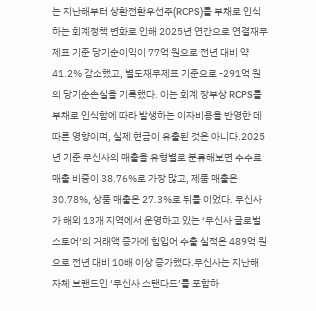는 지난해부터 상환전환우선주(RCPS)를 부채로 인식하는 회계정책 변화로 인해 2025년 연간으로 연결재무제표 기준 당기순이익이 77억 원으로 전년 대비 약 41.2% 감소했고, 별도재무제표 기준으로 -291억 원의 당기순손실을 기록했다. 이는 회계 장부상 RCPS를 부채로 인식함에 따라 발생하는 이자비용을 반영한 데 따른 영향이며, 실제 현금이 유출된 것은 아니다.2025년 기준 무신사의 매출을 유형별로 분류해보면 수수료 매출 비중이 38.76%로 가장 많고, 제품 매출은 30.78%, 상품 매출은 27.3%로 뒤를 이었다. 무신사가 해외 13개 지역에서 운영하고 있는 ‘무신사 글로벌 스토어’의 거래액 증가에 힘입어 수출 실적은 489억 원으로 전년 대비 10배 이상 증가했다.무신사는 지난해 자체 브랜드인 ‘무신사 스탠다드’를 포함하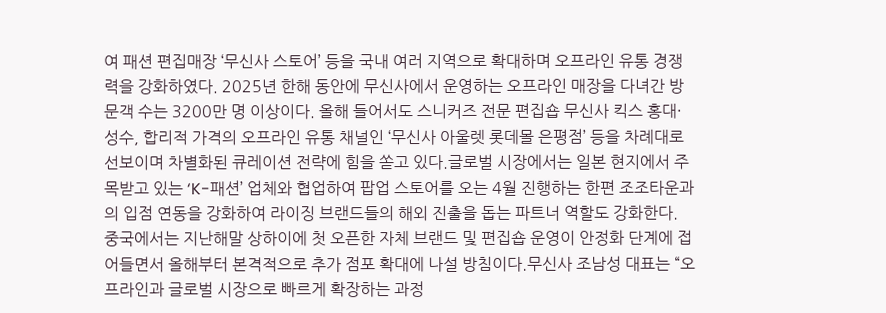여 패션 편집매장 ‘무신사 스토어’ 등을 국내 여러 지역으로 확대하며 오프라인 유통 경쟁력을 강화하였다. 2025년 한해 동안에 무신사에서 운영하는 오프라인 매장을 다녀간 방문객 수는 3200만 명 이상이다. 올해 들어서도 스니커즈 전문 편집숍 무신사 킥스 홍대·성수, 합리적 가격의 오프라인 유통 채널인 ‘무신사 아울렛 롯데몰 은평점’ 등을 차례대로 선보이며 차별화된 큐레이션 전략에 힘을 쏟고 있다.글로벌 시장에서는 일본 현지에서 주목받고 있는 ‘K-패션’ 업체와 협업하여 팝업 스토어를 오는 4월 진행하는 한편 조조타운과의 입점 연동을 강화하여 라이징 브랜드들의 해외 진출을 돕는 파트너 역할도 강화한다. 중국에서는 지난해말 상하이에 첫 오픈한 자체 브랜드 및 편집숍 운영이 안정화 단계에 접어들면서 올해부터 본격적으로 추가 점포 확대에 나설 방침이다.무신사 조남성 대표는 “오프라인과 글로벌 시장으로 빠르게 확장하는 과정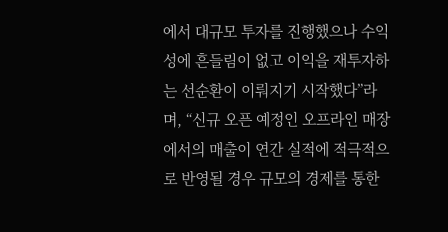에서 대규모 투자를 진행했으나 수익성에 흔들림이 없고 이익을 재투자하는 선순환이 이뤄지기 시작했다”라며, “신규 오픈 예정인 오프라인 매장에서의 매출이 연간 실적에 적극적으로 반영될 경우 규모의 경제를 통한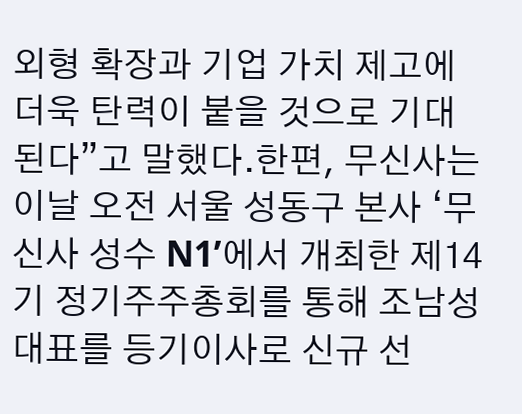외형 확장과 기업 가치 제고에 더욱 탄력이 붙을 것으로 기대된다”고 말했다.한편, 무신사는 이날 오전 서울 성동구 본사 ‘무신사 성수 N1’에서 개최한 제14기 정기주주총회를 통해 조남성 대표를 등기이사로 신규 선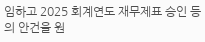임하고 2025 회계연도 재무제표 승인 등의 안건을 원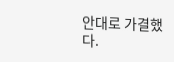안대로 가결했다.